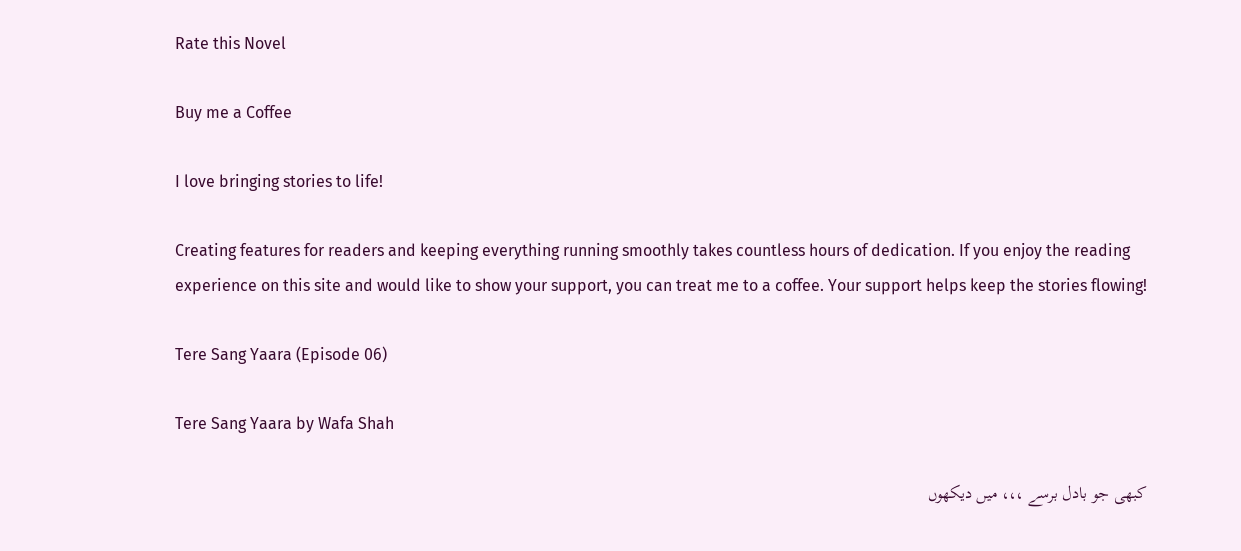Rate this Novel

Buy me a Coffee

I love bringing stories to life!

Creating features for readers and keeping everything running smoothly takes countless hours of dedication. If you enjoy the reading experience on this site and would like to show your support, you can treat me to a coffee. Your support helps keep the stories flowing!

Tere Sang Yaara (Episode 06)

Tere Sang Yaara by Wafa Shah

کبھی جو بادل برسے ،،، میں دیکھوں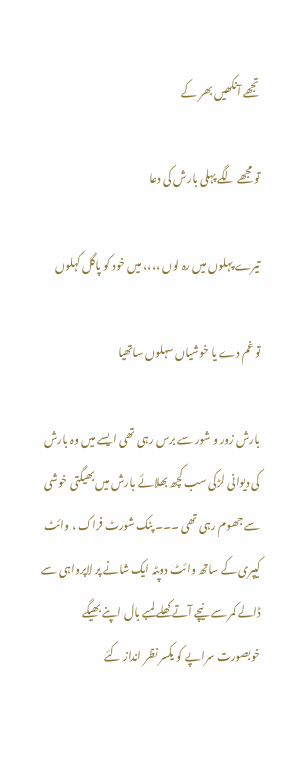تجھے آنکھیں بھر کے

تو مجھے لگے پہلی بارش کی دعا

تیرے پہلوں میں رہ لوں ،،،، میں خود کو پاگل کہلوں

تو غم دے یا خوشیاں سہلوں ساتھیا

بارش زور و شور سے برس رہی تھی ایسے میں وہ بارش کی دیوانی لڑکی سب کچھ بھلائے بارش میں بھیگتی خوشی سے جھوم رہی تھی ۔۔۔ پنک شورٹ فراک ، وائٹ کیپری کے ساتھ وائٹ دوپٹہ ایک شانے پر لاپرواہی سے ڈالے کمر سے نیچے آتے کھلے لمبے بال اپنے بھیگے خوبصورت سراپے کو یکسر نظر انداز کئے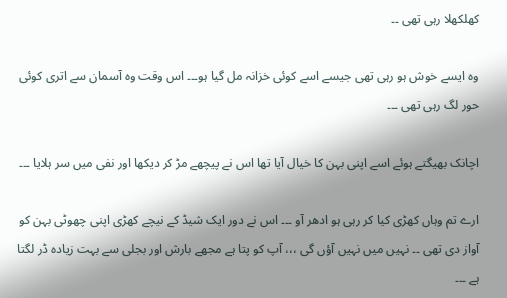کھلکھلا رہی تھی ۔۔

وہ ایسے خوش ہو رہی تھی جیسے اسے کوئی خزانہ مل گیا ہو۔۔۔ اس وقت وہ آسمان سے اتری کوئی حور لگ رہی تھی ۔۔۔

اچانک بھیگتے ہوئے اسے اپنی بہن کا خیال آیا تھا اس نے پیچھے مڑ کر دیکھا اور نفی میں سر ہلایا ۔۔۔

ارے تم وہاں کھڑی کیا کر رہی ہو ادھر آو ۔۔۔ اس نے دور ایک شیڈ کے نیچے کھڑی اپنی چھوٹی بہن کو آواز دی تھی ۔۔ نہیں میں نہیں آؤں گی ،،، آپ کو پتا ہے مجھے بارش اور بجلی سے بہت زیادہ ڈر لگتا ہے ۔۔۔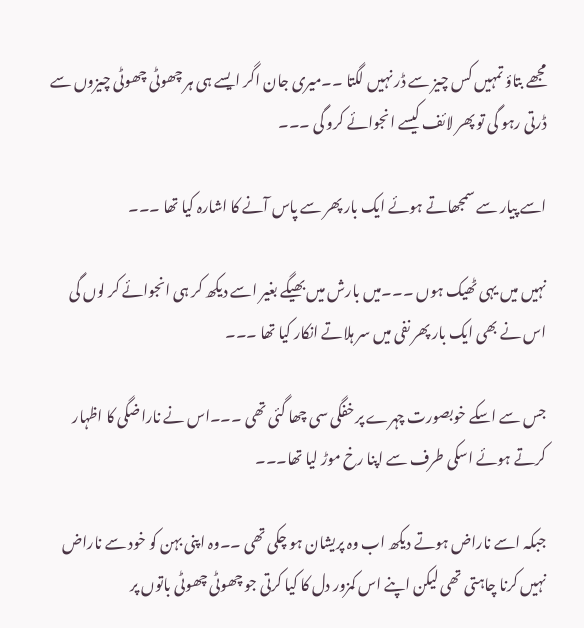مجھے بتاؤ تمہیں کس چیز سے ڈر نہیں لگتا ۔۔میری جان اگر ایسے ہی ہر چھوٹی چھوٹی چیزوں سے ڈرتی رہو گی تو پھر لائف کیسے انجوائے کرو گی ۔۔۔

اسے پیار سے سمجھاتے ہوئے ایک بار پھر سے پاس آنے کا اشارہ کیا تھا ۔۔۔

نہیں میں یہی ٹھیک ہوں ۔۔۔میں بارش میں بھیگے بغیر اسے دیکھ کر ہی انجوائے کر لوں گی اس نے بھی ایک بار پھر نفی میں سر ہلاتے انکار کیا تھا ۔۔۔

جس سے اسکے خوبصورت چہرے پر خفگی سی چھا گئی تھی ۔۔۔اس نے ناراضگی کا اظہار کرتے ہوئے اسکی طرف سے اپنا رخ موڑ لیا تھا۔۔۔

جبکہ اسے ناراض ہوتے دیکھ اب وہ پریشان ہو چکی تھی ۔۔وہ اپنی بہن کو خود سے ناراض نہیں کرنا چاہتی تھی لیکن اپنے اس کمزور دل کا کیا کرتی جو چھوٹی چھوٹی باتوں پر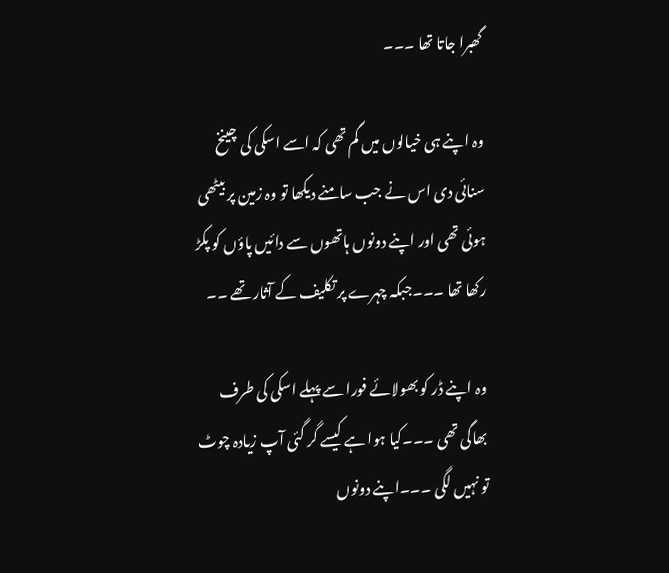گھبرا جاتا تھا ۔۔۔

وہ اپنے ہی خیالوں میں گم تھی کہ اسے اسکی کی چینخ سنائی دی اس نے جب سامنے دیکھا تو وہ زمین پر بیٹھی ہوئی تھی اور اپنے دونوں ہاتھوں سے دائیں پاؤں کو پکڑ رکھا تھا ۔۔۔جبکہ چہرے پر تکلیف کے آثار تھے ۔۔

وہ اپنے ڈر کو بھولائے فورا سے پہلے اسکی کی طرف بھاگی تھی ۔۔۔کیا ہوا ہے کیسے گر گئی آپ زیادہ چوٹ تو نہیں لگی ۔۔۔اپنے دونوں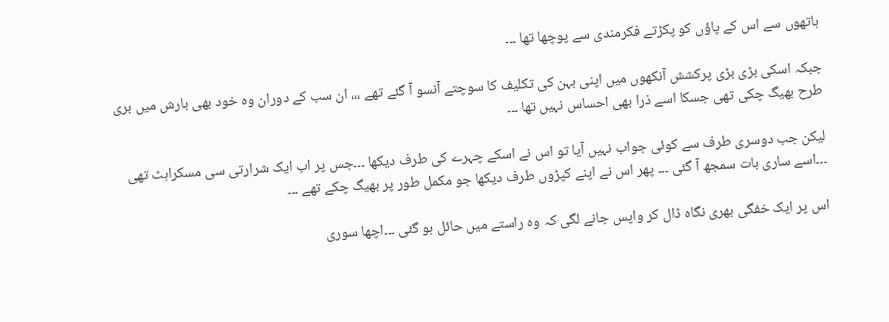ہاتھوں سے اس کے پاؤں کو پکڑتے فکرمندی سے پوچھا تھا ۔۔۔

جبکہ اسکی بڑی بڑی پرکشش آنکھوں میں اپنی بہن کی تکلیف کا سوچتے آنسو آ گئے تھے ،،، ان سب کے دوران وہ خود بھی بارش میں بری طرح بھیگ چکی تھی جسکا اسے ذرا بھی احساس نہیں تھا ۔۔۔

لیکن جب دوسری طرف سے کوئی جواب نہیں آیا تو اس نے اسکے چہرے کی طرف دیکھا ۔۔۔جس پر اب ایک شرارتی سی مسکراہٹ تھی ۔۔۔اسے ساری بات سمجھ آ گئی ۔۔۔ پھر اس نے اپنے کپڑوں طرف دیکھا جو مکمل طور پر بھیگ چکے تھے ۔۔۔

اس پر ایک خفگی بھری نگاہ ڈال کر واپس جانے لگی کہ وہ راستے میں حائل ہو گئی ۔۔۔اچھا سوری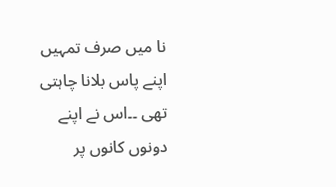نا میں صرف تمہیں اپنے پاس بلانا چاہتی تھی ۔۔اس نے اپنے دونوں کانوں پر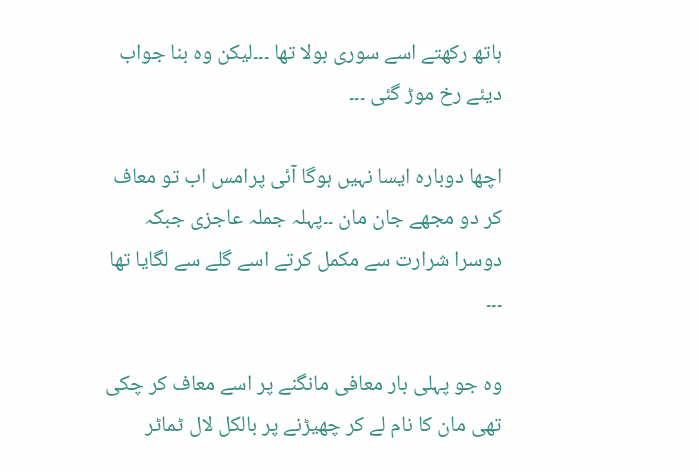ہاتھ رکھتے اسے سوری بولا تھا ۔۔۔لیکن وہ بنا جواب دیئے رخ موڑ گئی ۔۔۔

اچھا دوبارہ ایسا نہیں ہوگا آئی پرامس اب تو معاف کر دو مجھے جان مان ۔۔پہلہ جملہ عاجزی جبکہ دوسرا شرارت سے مکمل کرتے اسے گلے سے لگایا تھا ۔۔۔

وہ جو پہلی بار معافی مانگنے پر اسے معاف کر چکی تھی مان کا نام لے کر چھیڑنے پر بالکل لال ٹماٹر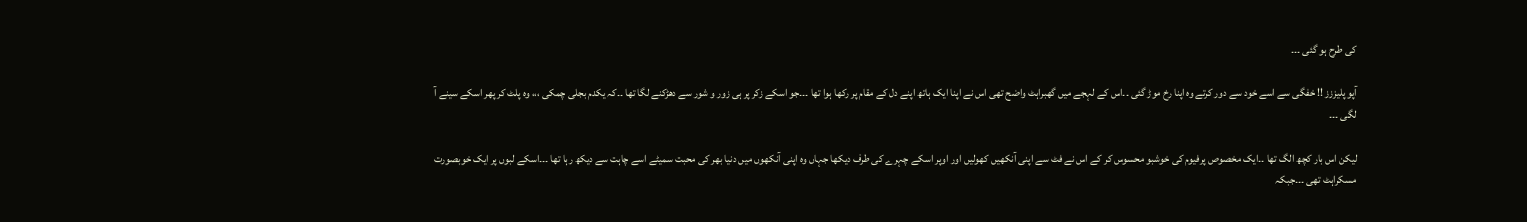کی طرح ہو گئی ۔۔۔

آپو پلیززز !! خفگی سے اسے خود سے دور کرتے وہ اپنا رخ موڑ گئی ۔۔اس کے لہجے میں گھبراہٹ واضح تھی اس نے اپنا ایک ہاتھ اپنے دل کے مقام پر رکھا ہوا تھا ۔۔۔جو اسکے زکر پر ہی زور و شور سے دھڑکنے لگا تھا ۔۔کہ یکدم بجلی چمکی ،،، وہ پلٹ کر پھر اسکے سینے آ لگی ۔۔۔

لیکن اس بار کچھ الگ تھا ۔۔ایک مخصوص پرفیوم کی خوشبو محسوس کر کے اس نے فٹ سے اپنی آنکھیں کھولیں اور اوپر اسکے چہرے کی طرف دیکھا جہاں وہ اپنی آنکھوں میں دنیا بھر کی محبت سمیٹے اسے چاہت سے دیکھ رہا تھا ۔۔۔اسکے لبوں پر ایک خوبصورت مسکراہٹ تھی ۔۔۔جبکہ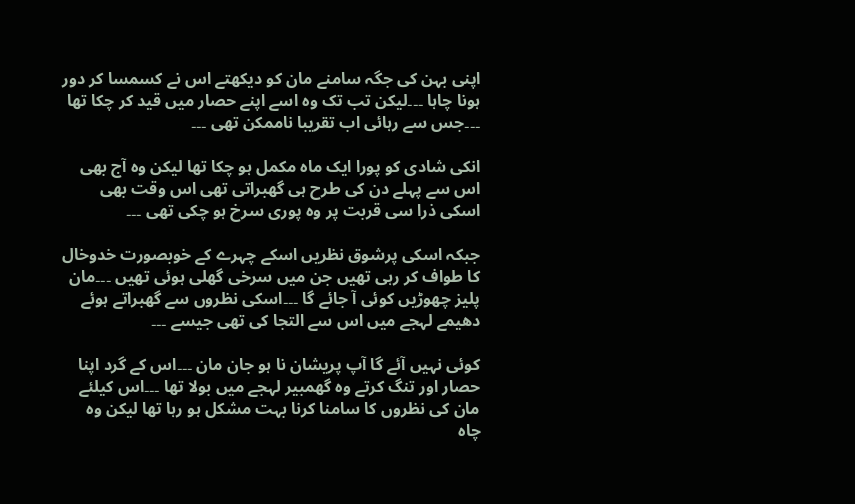اپنی بہن کی جگہ سامنے مان کو دیکھتے اس نے کسمسا کر دور ہونا چاہا ۔۔۔لیکن تب تک وہ اسے اپنے حصار میں قید کر چکا تھا ۔۔۔جس سے رہائی اب تقریبا ناممکن تھی ۔۔۔

انکی شادی کو پورا ایک ماہ مکمل ہو چکا تھا لیکن وہ آج بھی اس سے پہلے دن کی طرح ہی گھبراتی تھی اس وقت بھی اسکی ذرا سی قربت پر وہ پوری سرخ ہو چکی تھی ۔۔۔

جبکہ اسکی پرشوق نظریں اسکے چہرے کے خوبصورت خدوخال کا طواف کر رہی تھیں جن میں سرخی گھلی ہوئی تھیں ۔۔۔مان پلیز چھوڑیں کوئی آ جائے گا ۔۔۔اسکی نظروں سے گھبراتے ہوئے دھیمے لہجے میں اس سے التجا کی تھی جیسے ۔۔۔

کوئی نہیں آئے گا آپ پریشان نا ہو جان مان ۔۔۔اس کے گرد اپنا حصار اور تنگ کرتے وہ گھمبیر لہجے میں بولا تھا ۔۔۔اس کیلئے مان کی نظروں کا سامنا کرنا بہت مشکل ہو رہا تھا لیکن وہ چاہ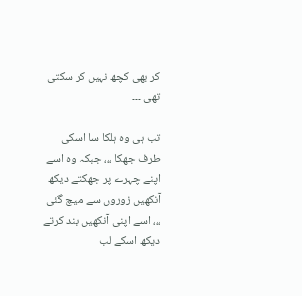کر بھی کچھ نہیں کر سکتی تھی ۔۔۔

تب ہی وہ ہلکا سا اسکی طرف جھکا ،،، جبکہ وہ اسے اپنے چہرے پر جھکتے دیکھ آنکھیں زوروں سے میچ گئی ،،، اسے اپنی آنکھیں بند کرتے دیکھ اسکے لب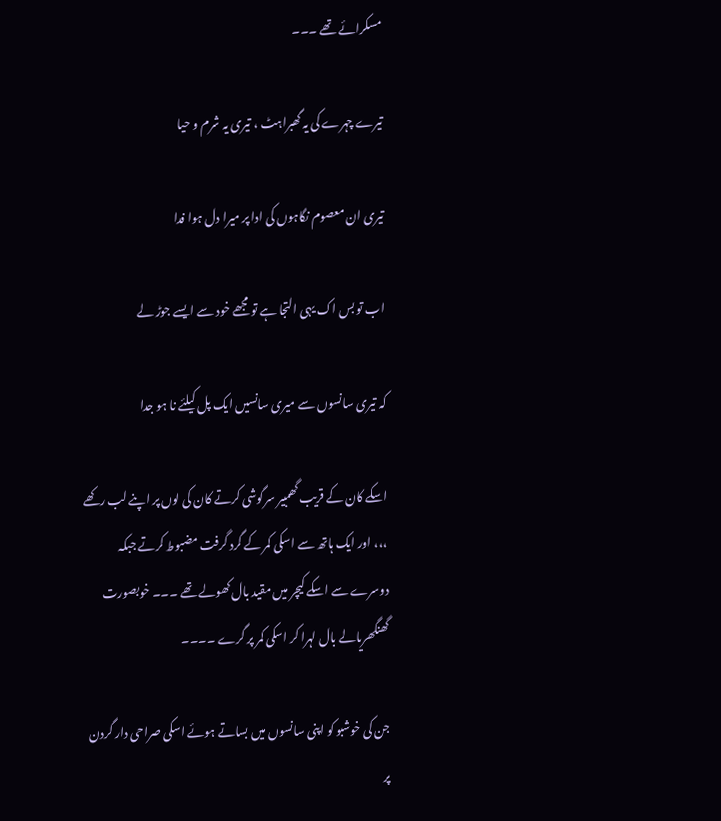مسکرائے تھے ۔۔۔

تیرے چہرے کی یہ گھبراہٹ ، تیری یہ شرم و حیا

تیری ان معصوم نگاہوں کی ادا پر میرا دل ہوا فدا

اب تو بس اک یہی التجا ہے تو مجھے خود سے ایسے جوڑ لے

کہ تیری سانسوں سے میری سانسیں ایک پل کیلئے نا ہو جدا

اسکے کان کے قریب گھمبیر سرگوشی کرتے کان کی لوں پر اپنے لب رکھے ،،، اور ایک ہاتھ سے اسکی کمر کے گرد گرفت مضبوط کرتے جبکہ دوسرے سے اسکے کیچر میں مقید بال کھولے تھے ۔۔۔ خوبصورت گھنگھریالے بال لہرا کر اسکی کمر پر گرے ۔۔۔۔

جن کی خوشبو کو اپنی سانسوں میں بساتے ہوئے اسکی صراحی دار گردن پر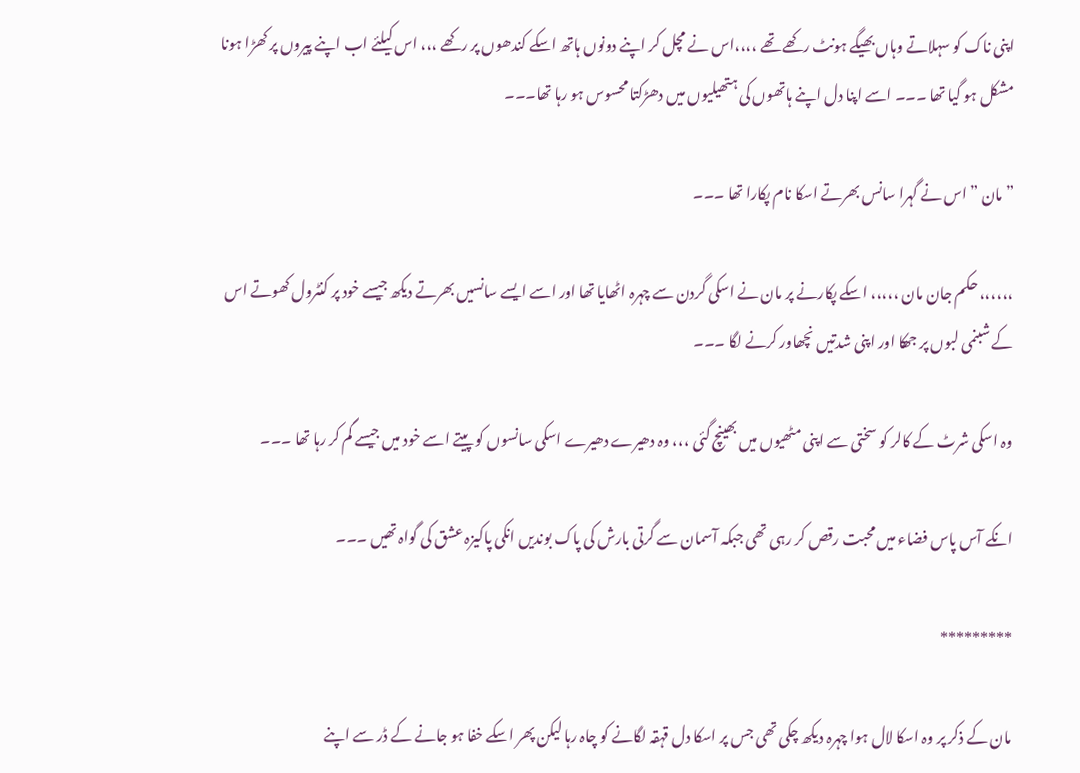اپنی ناک کو سہلاتے وہاں بھیگے ہونٹ رکھے تھے ،،،،اس نے مچل کر اپنے دونوں ہاتھ اسکے کندھوں پر رکھے ،،، اس کیلئے اب اپنے پیروں پر کھڑا ہونا مشکل ہو گیا تھا ۔۔۔ اسے اپنا دل اپنے ہاتھوں کی ہتھیلیوں میں دھڑکتا محسوس ہو رہا تھا۔۔۔

” مان ” اس نے گہرا سانس بھرتے اسکا نام پکارا تھا ۔۔۔

،،،،،، حکم جان مان ،،،،، اسکے پکارنے پر مان نے اسکی گردن سے چہرہ اٹھایا تھا اور اسے ایسے سانسیں بھرتے دیکھ جیسے خود پر کنٹرول کھوتے اس کے شبنمی لبوں پر جھکا اور اپنی شدتیں نچھاور کرنے لگا ۔۔۔

وہ اسکی شرٹ کے کالر کو سختی سے اپنی مٹھیوں میں بھینچ گئی ،،، وہ دھیرے دھیرے اسکی سانسوں کو پیتے اسے خود میں جیسے گم کر رہا تھا ۔۔۔

انکے آس پاس فضاء میں محبت رقص کر رہی تھی جبکہ آسمان سے گرتی بارش کی پاک بوندیں انکی پاکیزہ عشق کی گواہ تھیں ۔۔۔

*********

مان کے ذکر پر وہ اسکا لال ہوا چہرہ دیکھ چکی تھی جس پر اسکا دل قہقہ لگانے کو چاہ رہا لیکن پھر اسکے خفا ہو جانے کے ڈر سے اپنے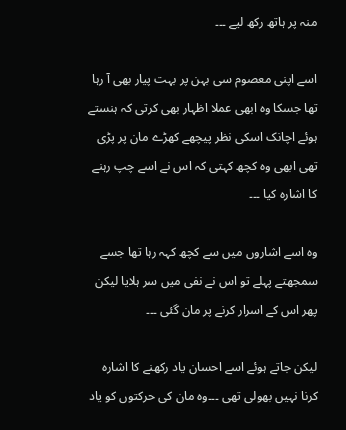منہ پر ہاتھ رکھ لیے ۔۔۔

اسے اپنی معصوم سی بہن پر بہت پیار بھی آ رہا تھا جسکا وہ ابھی عملا اظہار بھی کرتی کہ ہنستے ہوئے اچانک اسکی نظر پیچھے کھڑے مان پر پڑی تھی ابھی وہ کچھ کہتی کہ اس نے اسے چپ رہنے کا اشارہ کیا ۔۔۔

وہ اسے اشاروں میں سے کچھ کہہ رہا تھا جسے سمجھتے پہلے تو اس نے نفی میں سر ہلایا لیکن پھر اس کے اسرار کرنے پر مان گئی ۔۔۔

لیکن جاتے ہوئے اسے احسان یاد رکھنے کا اشارہ کرنا نہیں بھولی تھی ۔۔۔وہ مان کی حرکتوں کو یاد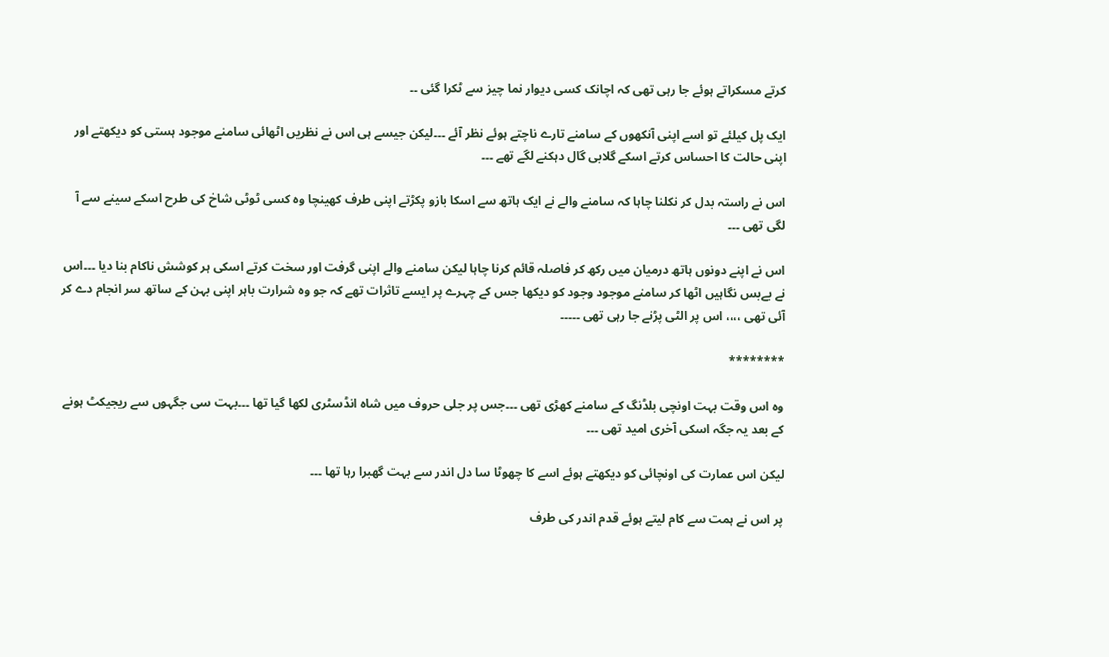کرتے مسکراتے ہوئے جا رہی تھی کہ اچانک کسی دیوار نما چیز سے ٹکرا گئی ۔۔

ایک پل کیلئے تو اسے اپنی آنکھوں کے سامنے تارے ناچتے ہوئے نظر آئے ۔۔۔لیکن جیسے ہی اس نے نظریں اٹھائی سامنے موجود ہستی کو دیکھتے اور اپنی حالت کا احساس کرتے اسکے گلابی گال دہکنے لگے تھے ۔۔۔

اس نے راستہ بدل کر نکلنا چاہا کہ سامنے والے نے ایک ہاتھ سے اسکا بازو پکڑتے اپنی طرف کھینچا وہ کسی ٹوٹی شاخ کی طرح اسکے سینے سے آ لگی تھی ۔۔۔

اس نے اپنے دونوں ہاتھ درمیان میں رکھ کر فاصلہ قائم کرنا چاہا لیکن سامنے والے اپنی گرفت اور سخت کرتے اسکی ہر کوشش ناکام بنا دیا ۔۔۔اس نے بےبس نگاہیں اٹھا کر سامنے موجود وجود کو دیکھا جس کے چہرے پر ایسے تاثرات تھے کہ جو وہ شرارت باہر اپنی بہن کے ساتھ سر انجام دے کر آئی تھی ،،،، اس پر الٹی پڑنے جا رہی تھی ۔۔۔۔۔

********

وہ اس وقت بہت اونچی بلڈنگ کے سامنے کھڑی تھی ۔۔۔جس پر جلی حروف میں شاہ انڈسٹری لکھا گیا تھا ۔۔۔بہت سی جگہوں سے ریجیکٹ ہونے کے بعد یہ جگہ اسکی آخری امید تھی ۔۔۔

لیکن اس عمارت کی اونچائی کو دیکھتے ہوئے اسے کا چھوٹا سا دل اندر سے بہت گھبرا رہا تھا ۔۔۔

پر اس نے ہمت سے کام لیتے ہوئے قدم اندر کی طرف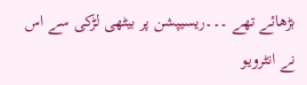بڑھائے تھے ۔۔۔ریسیپشن پر بیٹھی لڑکی سے اس نے انٹرویو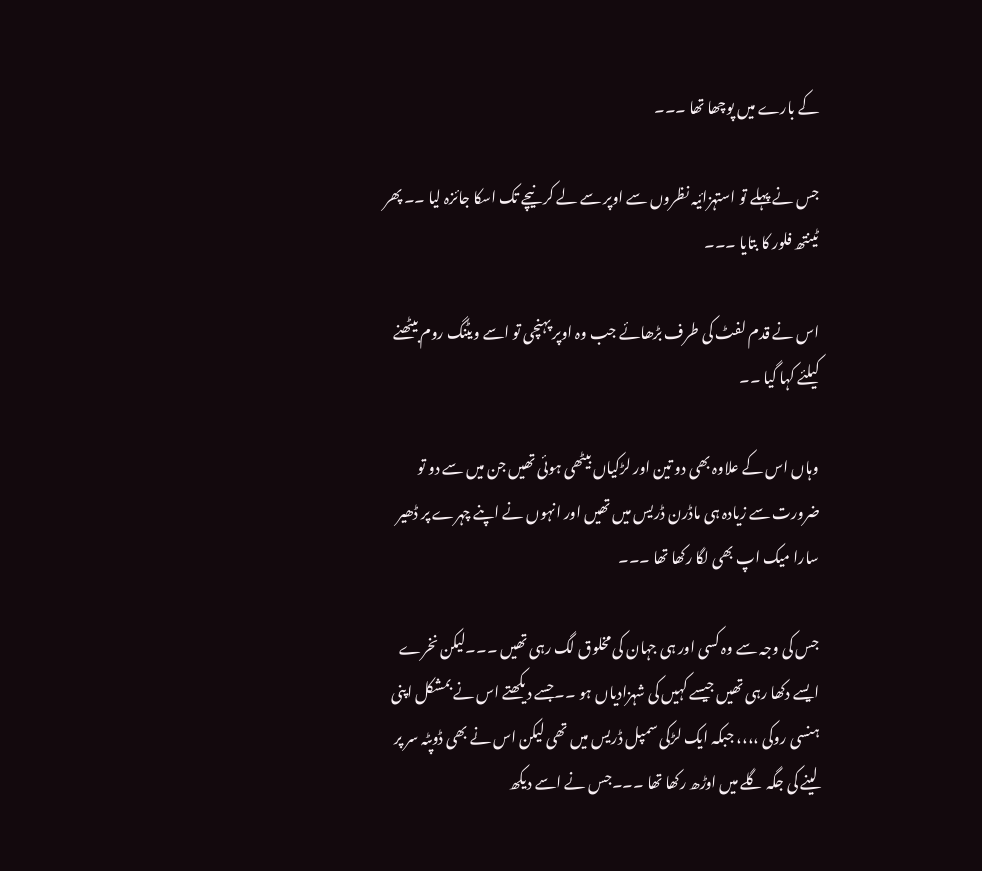کے بارے میں پوچھا تھا ۔۔۔

جس نے پہلے تو استہزائیہ نظروں سے اوپر سے لے کر نیچے تک اسکا جائزہ لیا ۔۔ پھر ٹینتھ فلور کا بتایا ۔۔۔

اس نے قدم لفٹ کی طرف بڑھائے جب وہ اوپر پہنچی تو اسے ویٹنگ روم بیٹھنے کیلئے کہا گیا ۔۔

وہاں اس کے علاوہ بھی دو تین اور لڑکیاں بیٹھی ہوئی تھیں جن میں سے دو تو ضرورت سے زیادہ ہی ماڈرن ڈریس میں تھیں اور انہوں نے اپنے چہرے پر ڈھیر سارا میک اپ بھی لگا رکھا تھا ۔۔۔

جس کی وجہ سے وہ کسی اور ہی جہان کی مخلوق لگ رہی تھیں ۔۔۔لیکن نخرے ایسے دکھا رہی تھیں جیسے کہیں کی شہزادیاں ہو ۔۔جسے دیکھتے اس نے بمشکل اپنی ہنسی روکی ،،،، جبکہ ایک لڑکی سمپل ڈریس میں تھی لیکن اس نے بھی ڈوپٹہ سر پر لینے کی جگہ گلے میں اوڑھ رکھا تھا ۔۔۔جس نے اسے دیکھ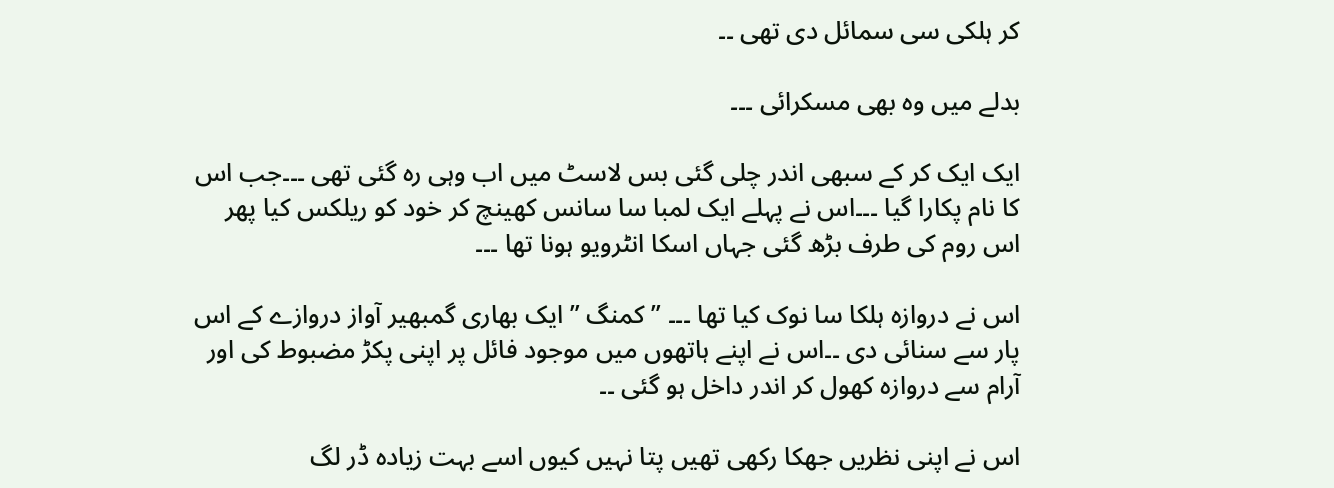کر ہلکی سی سمائل دی تھی ۔۔

بدلے میں وہ بھی مسکرائی ۔۔۔

ایک ایک کر کے سبھی اندر چلی گئی بس لاسٹ میں اب وہی رہ گئی تھی ۔۔۔جب اس کا نام پکارا گیا ۔۔۔اس نے پہلے ایک لمبا سا سانس کھینچ کر خود کو ریلکس کیا پھر اس روم کی طرف بڑھ گئی جہاں اسکا انٹرویو ہونا تھا ۔۔۔

اس نے دروازہ ہلکا سا نوک کیا تھا ۔۔۔ ” کمنگ ” ایک بھاری گمبھیر آواز دروازے کے اس پار سے سنائی دی ۔۔اس نے اپنے ہاتھوں میں موجود فائل پر اپنی پکڑ مضبوط کی اور آرام سے دروازہ کھول کر اندر داخل ہو گئی ۔۔

اس نے اپنی نظریں جھکا رکھی تھیں پتا نہیں کیوں اسے بہت زیادہ ڈر لگ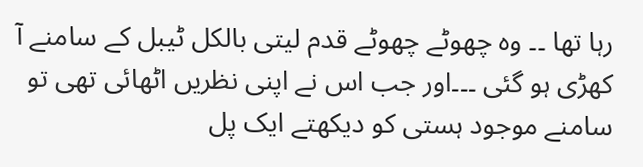رہا تھا ۔۔ وہ چھوٹے چھوٹے قدم لیتی بالکل ٹیبل کے سامنے آ کھڑی ہو گئی ۔۔۔اور جب اس نے اپنی نظریں اٹھائی تھی تو سامنے موجود ہستی کو دیکھتے ایک پل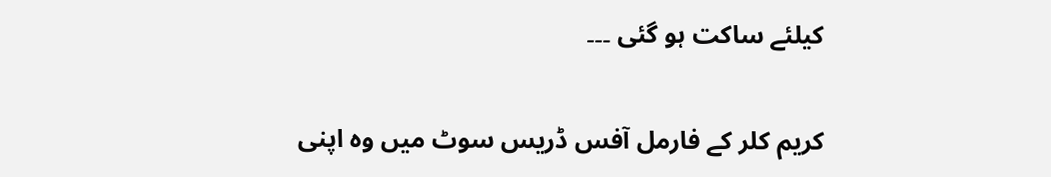کیلئے ساکت ہو گئی ۔۔۔

کریم کلر کے فارمل آفس ڈریس سوٹ میں وہ اپنی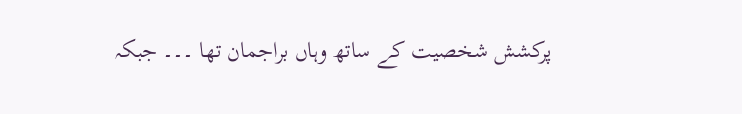پرکشش شخصیت کے ساتھ وہاں براجمان تھا ۔۔۔ جبکہ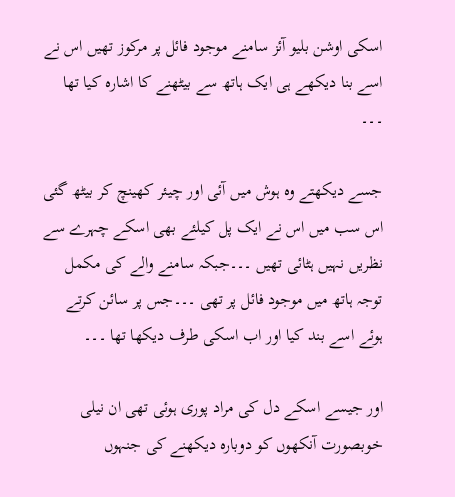اسکی اوشن بلیو آئز سامنے موجود فائل پر مرکوز تھیں اس نے اسے بنا دیکھے ہی ایک ہاتھ سے بیٹھنے کا اشارہ کیا تھا ۔۔۔

جسے دیکھتے وہ ہوش میں آئی اور چیئر کھینچ کر بیٹھ گئی اس سب میں اس نے ایک پل کیلئے بھی اسکے چہرے سے نظریں نہیں ہٹائی تھیں ۔۔۔جبکہ سامنے والے کی مکمل توجہ ہاتھ میں موجود فائل پر تھی ۔۔۔جس پر سائن کرتے ہوئے اسے بند کیا اور اب اسکی طرف دیکھا تھا ۔۔۔

اور جیسے اسکے دل کی مراد پوری ہوئی تھی ان نیلی خوبصورت آنکھوں کو دوبارہ دیکھنے کی جنہوں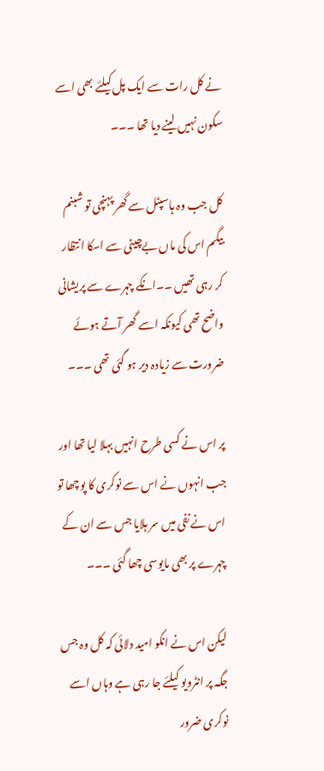نے کل رات سے ایک پل کیلئے بھی اسے سکون نہیں لینے دیا تھا ۔۔۔

کل جب وہ ہاسپٹل سے گھر پہنچی تو شبنم بیگم اس کی ماں بےچینی سے اسکا انتظار کر رہی تھیں ۔۔انکے چہرے سے پریشانی واضح تھی کیونکہ اسے گھر آتے ہوئے ضرورت سے زیادہ دیر ہو گئی تھی ۔۔۔

پر اس نے کسی طرح انہیں بہلا لیا تھا اور جب انہوں نے اس سے نوکری کا پوچھا تو اس نے نفی میں سر ہلایا جس سے ان کے چہرے پر بھی مایوسی چھا گئی ۔۔۔

لیکن اس نے انکو امید دلائی کہ کل وہ جس جگہ پر انٹرویو کیلئے جا رہی ہے وہاں اسے نوکری ضرور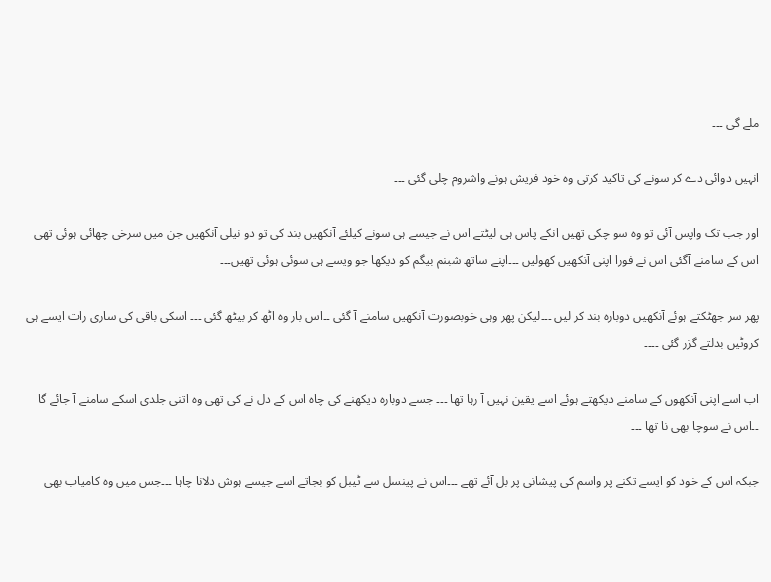ملے گی ۔۔۔

انہیں دوائی دے کر سونے کی تاکید کرتی وہ خود فریش ہونے واشروم چلی گئی ۔۔۔

اور جب تک واپس آئی تو وہ سو چکی تھیں انکے پاس ہی لیٹتے اس نے جیسے ہی سونے کیلئے آنکھیں بند کی تو دو نیلی آنکھیں جن میں سرخی چھائی ہوئی تھی اس کے سامنے آگئی اس نے فورا اپنی آنکھیں کھولیں ۔۔۔اپنے ساتھ شبنم بیگم کو دیکھا جو ویسے ہی سوئی ہوئی تھیں۔۔۔

پھر سر جھٹکتے ہوئے آنکھیں دوبارہ بند کر لیں ۔۔۔لیکن پھر وہی خوبصورت آنکھیں سامنے آ گئی ۔۔اس بار وہ اٹھ کر بیٹھ گئی ۔۔۔ اسکی باقی کی ساری رات ایسے ہی کروٹیں بدلتے گزر گئی ۔۔۔۔

اب اسے اپنی آنکھوں کے سامنے دیکھتے ہوئے اسے یقین نہیں آ رہا تھا ۔۔۔ جسے دوبارہ دیکھنے کی چاہ اس کے دل نے کی تھی وہ اتنی جلدی اسکے سامنے آ جائے گا ۔۔اس نے سوچا بھی نا تھا ۔۔۔

جبکہ اس کے خود کو ایسے تکنے پر واسم کی پیشانی پر بل آئے تھے ۔۔۔اس نے پینسل سے ٹیبل کو بجاتے اسے جیسے ہوش دلانا چاہا ۔۔۔جس میں وہ کامیاب بھی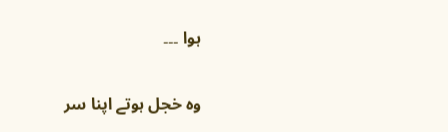ہوا ۔۔۔

وہ خجل ہوتے اپنا سر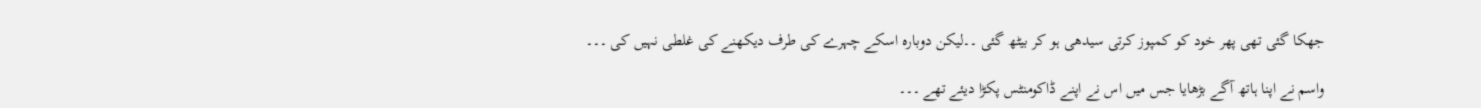جھکا گئی تھی پھر خود کو کمپوز کرتی سیدھی ہو کر بیٹھ گئی ۔۔لیکن دوبارہ اسکے چہرے کی طرف دیکھنے کی غلطی نہیں کی ۔۔۔

واسم نے اپنا ہاتھ آگے بڑھایا جس میں اس نے اپنے ڈاکومنٹس پکڑا دیئے تھے ۔۔۔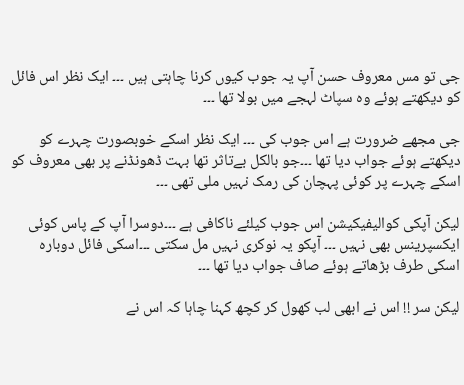جی تو مس معروف حسن آپ یہ جوب کیوں کرنا چاہتی ہیں ۔۔۔ ایک نظر اس فائل کو دیکھتے ہوئے وہ سپاٹ لہجے میں بولا تھا ۔۔۔

جی مجھے ضرورت ہے اس جوب کی ۔۔۔ ایک نظر اسکے خوبصورت چہرے کو دیکھتے ہوئے جواب دیا تھا ۔۔۔جو بالکل بےتاثر تھا بہت ڈھونڈنے پر بھی معروف کو اسکے چہرے پر کوئی پہچان کی رمک نہیں ملی تھی ۔۔۔

لیکن آپکی کوالیفیکیشن اس جوب کیلئے ناکافی ہے ۔۔۔دوسرا آپ کے پاس کوئی ایکسپرینس بھی نہیں ۔۔۔ آپکو یہ نوکری نہیں مل سکتی ۔۔۔اسکی فائل دوبارہ اسکی طرف بڑھاتے ہوئے صاف جواب دیا تھا ۔۔۔

لیکن سر !! اس نے ابھی لب کھول کر کچھ کہنا چاہا کہ اس نے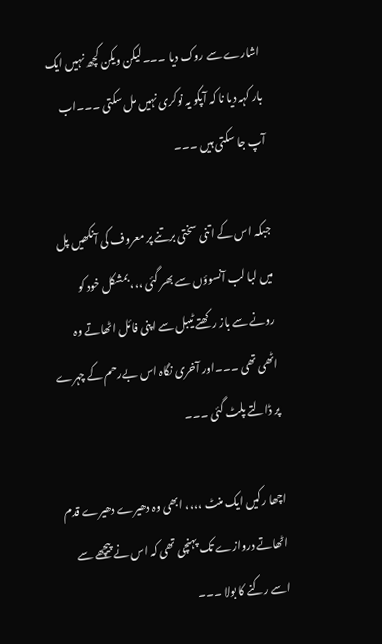اشارے سے روک دیا ۔۔۔لیکن ویکن کچھ نہیں ایک بار کہہ دیا نا کہ آپکو یہ نوکری نہیں مل سکتی ۔۔۔اب آپ جا سکتی ہیں ۔۔۔

جبکہ اس کے اتنی سختی برتنے پر معروف کی آنکھیں پل میں لبا لب آنسوؤں سے بھر گئی ،،، بمشکل خود کو رونے سے باز رکھتے ٹیبل سے اپنی فائل اٹھاتے وہ اٹھی تھی ۔۔۔اور آخری نگاہ اس بےرحم کے چہرے پر ڈالتے پلٹ گئی ۔۔۔

اچھا رکیں ایک منٹ ،،،، ابھی وہ دھیرے دھیرے قدم اٹھاتے دروازے تک پہنچی تھی کہ اس نے پیچھے سے اسے رکنے کا بولا ۔۔۔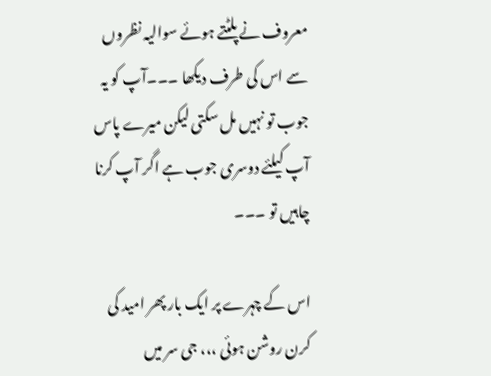معروف نے پلٹتے ہوئے سوالیہ نظروں سے اس کی طرف دیکھا ۔۔۔آپ کو یہ جوب تو نہیں مل سکتی لیکن میرے پاس آپ کیلئے دوسری جوب ہے اگر آپ کرنا چاہیں تو ۔۔۔

اس کے چہرے پر ایک بار پھر امید کی کرن روشن ہوئی ،،، جی سر میں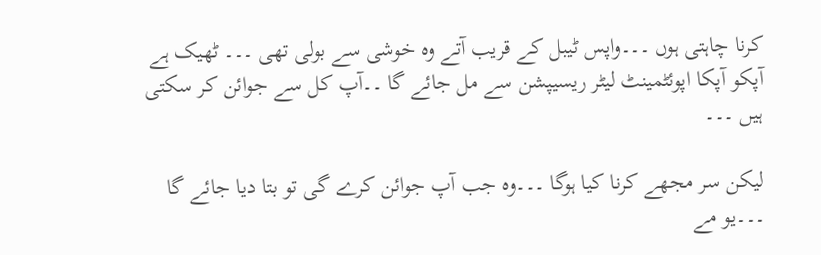کرنا چاہتی ہوں ۔۔۔واپس ٹیبل کے قریب آتے وہ خوشی سے بولی تھی ۔۔۔ ٹھیک ہے آپکو آپکا اپوئٹمینٹ لیٹر ریسیپشن سے مل جائے گا ۔۔آپ کل سے جوائن کر سکتی ہیں ۔۔۔

لیکن سر مجھے کرنا کیا ہوگا ۔۔۔وہ جب آپ جوائن کرے گی تو بتا دیا جائے گا ۔۔۔یو مے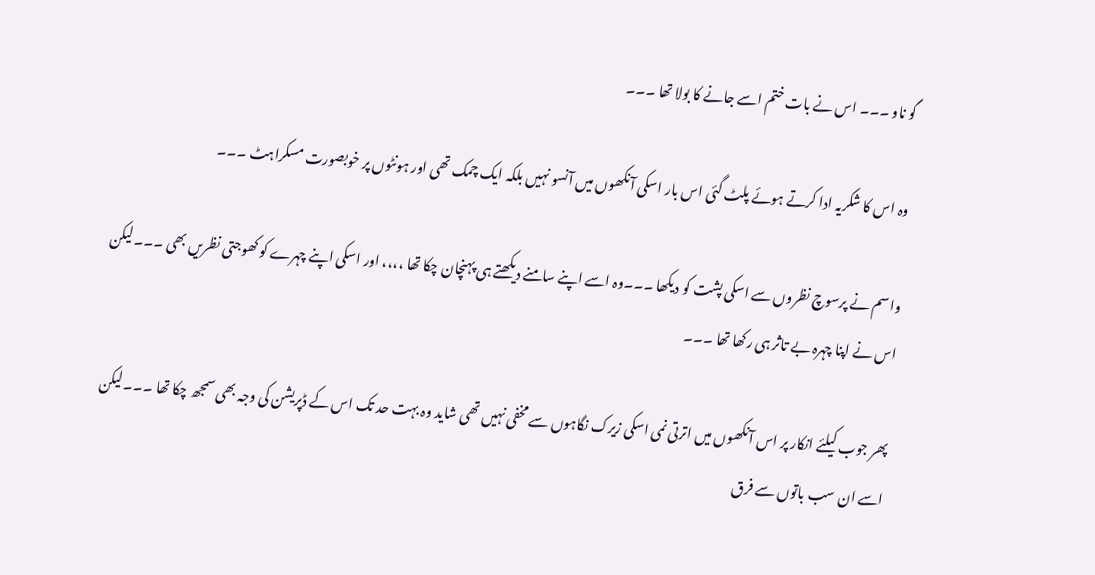گو ناو ۔۔۔ اس نے بات ختم اسے جانے کا بولا تھا ۔۔۔

وہ اس کا شکریہ ادا کرتے ہوئے پلٹ گئی اس بار اسکی آنکھوں میں آنسو نہیں بلکہ ایک چمک تھی اور ہونٹوں پر خوبصورت مسکراہٹ ۔۔۔

واسم نے پرسوچ نظروں سے اسکی پشت کو دیکھا ۔۔۔وہ اسے اپنے سامنے دیکھتے ہی پہنچان چکا تھا ،،،، اور اسکی اپنے چہرے کو کھوجتی نظریں بھی ۔۔۔لیکن اس نے اپنا چہرہ بے تاثر ہی رکھا تھا ۔۔۔

پھر جوب کیلئے انکار پر اس آنکھوں میں اترتی نمی اسکی زیرک نگاہوں سے مخفی نہیں تھی شاید وہ بہت حد تک اس کے ڈپریشن کی وجہ بھی سمجھ چکا تھا ۔۔۔لیکن اسے ان سب باتوں سے فرق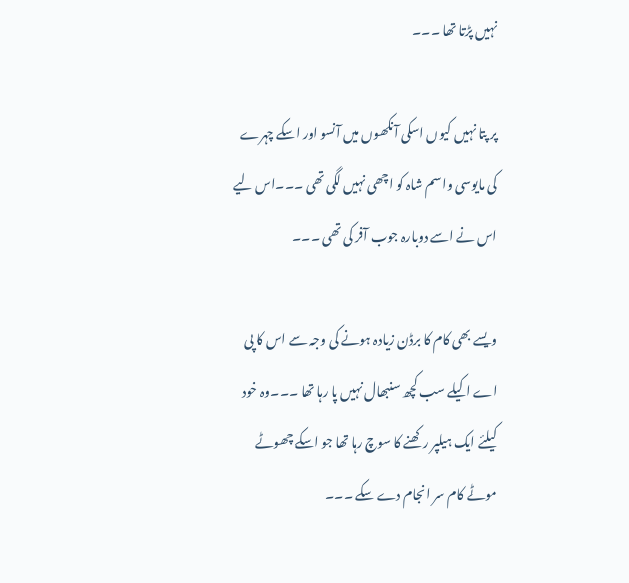نہیں پڑتا تھا ۔۔۔

پر پتا نہیں کیوں اسکی آنکھوں میں آنسو اور اسکے چہرے کی مایوسی واسم شاہ کو اچھی نہیں لگی تھی ۔۔۔اس لیے اس نے اسے دوبارہ جوب آفر کی تھی ۔۔۔

ویسے بھی کام کا برڈن زیادہ ہونے کی وجہ سے اس کا پی اے اکیلے سب کچھ سنبھال نہیں پا رہا تھا ۔۔۔وہ خود کیلئے ایک ہیلپر رکھنے کا سوچ رہا تھا جو اسکے چھوٹے موٹے کام سر انجام دے سکے ۔۔۔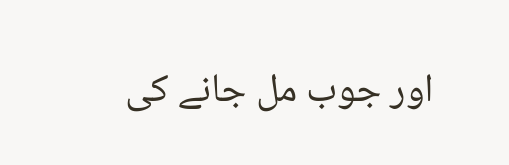اور جوب مل جانے کی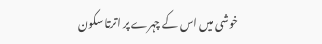خوشی میں اس کے چہرے پر اترتا سکون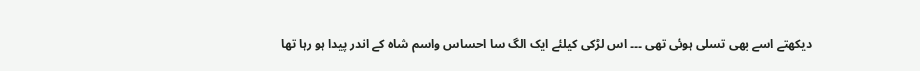دیکھتے اسے بھی تسلی ہوئی تھی ۔۔۔ اس لڑکی کیلئے ایک الگ سا احساس واسم شاہ کے اندر پیدا ہو رہا تھا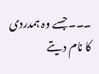۔۔۔جسے وہ ہمدردی کا نام دیتے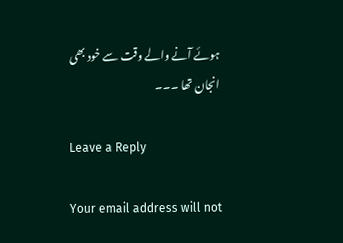ہوئے آنے والے وقت سے خود بھی انجان تھا ۔۔۔

Leave a Reply

Your email address will not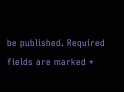be published. Required fields are marked *